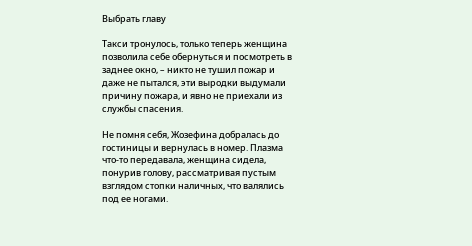Выбрать главу

Такси тронулось, только теперь женщина позволила себе обернуться и посмотреть в заднее окно, – никто не тушил пожар и даже не пытался, эти выродки выдумали причину пожара, и явно не приехали из службы спасения.

Не помня себя, Жозефина добралась до гостиницы и вернулась в номер. Плазма что-то передавала, женщина сидела, понурив голову, рассматривая пустым взглядом стопки наличных, что валялись под ее ногами.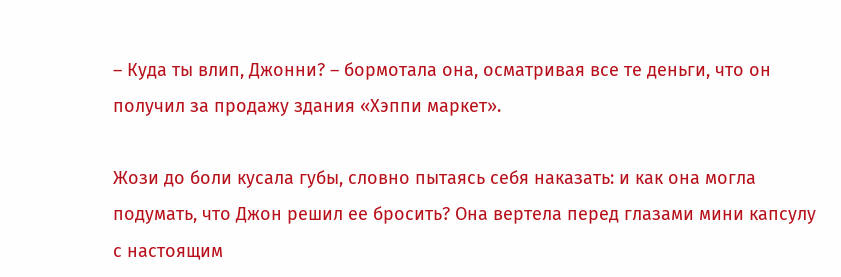– Куда ты влип, Джонни? – бормотала она, осматривая все те деньги, что он получил за продажу здания «Хэппи маркет».

Жози до боли кусала губы, словно пытаясь себя наказать: и как она могла подумать, что Джон решил ее бросить? Она вертела перед глазами мини капсулу с настоящим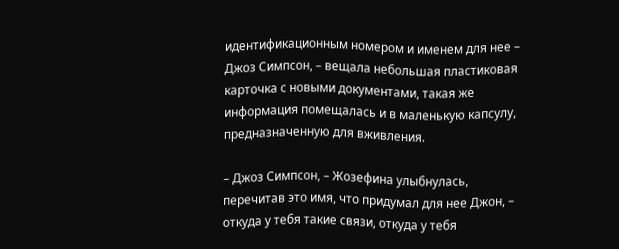идентификационным номером и именем для нее – Джоз Симпсон, – вещала небольшая пластиковая карточка с новыми документами, такая же информация помещалась и в маленькую капсулу, предназначенную для вживления.

– Джоз Симпсон, – Жозефина улыбнулась, перечитав это имя, что придумал для нее Джон, – откуда у тебя такие связи, откуда у тебя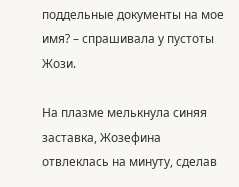поддельные документы на мое имя? – спрашивала у пустоты Жози.

На плазме мелькнула синяя заставка, Жозефина отвлеклась на минуту, сделав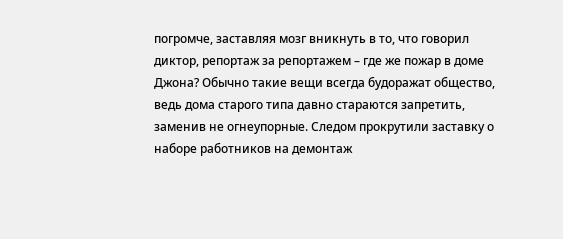погромче, заставляя мозг вникнуть в то, что говорил диктор, репортаж за репортажем – где же пожар в доме Джона? Обычно такие вещи всегда будоражат общество, ведь дома старого типа давно стараются запретить, заменив не огнеупорные. Следом прокрутили заставку о наборе работников на демонтаж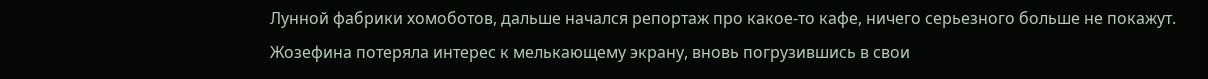Лунной фабрики хомоботов, дальше начался репортаж про какое-то кафе, ничего серьезного больше не покажут. Жозефина потеряла интерес к мелькающему экрану, вновь погрузившись в свои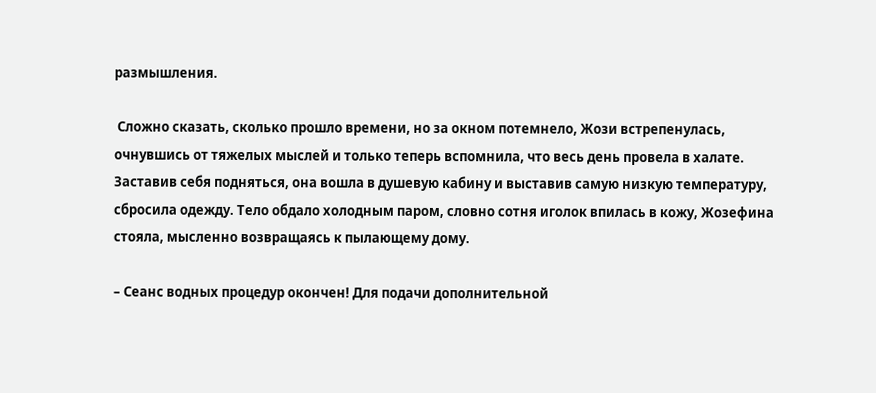размышления.

 Сложно сказать, сколько прошло времени, но за окном потемнело, Жози встрепенулась, очнувшись от тяжелых мыслей и только теперь вспомнила, что весь день провела в халате. Заставив себя подняться, она вошла в душевую кабину и выставив самую низкую температуру, сбросила одежду. Тело обдало холодным паром, словно сотня иголок впилась в кожу, Жозефина стояла, мысленно возвращаясь к пылающему дому.

– Сеанс водных процедур окончен! Для подачи дополнительной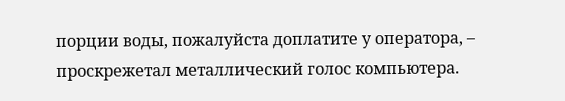порции воды, пожалуйста доплатите у оператора, – проскрежетал металлический голос компьютера.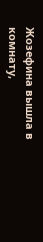Жозефина вышла в комнату,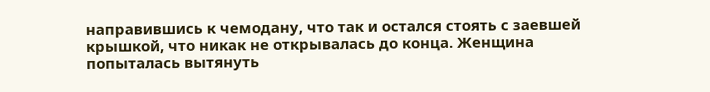направившись к чемодану, что так и остался стоять с заевшей крышкой, что никак не открывалась до конца. Женщина попыталась вытянуть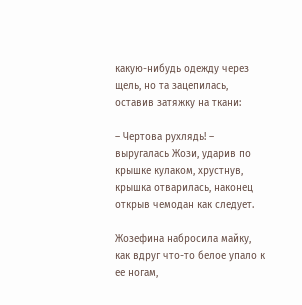какую-нибудь одежду через щель, но та зацепилась, оставив затяжку на ткани:

– Чертова рухлядь! – выругалась Жози, ударив по крышке кулаком, хрустнув, крышка отварилась, наконец открыв чемодан как следует.

Жозефина набросила майку, как вдруг что-то белое упало к ее ногам,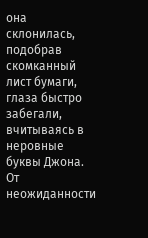она склонилась, подобрав скомканный лист бумаги, глаза быстро забегали, вчитываясь в неровные буквы Джона. От неожиданности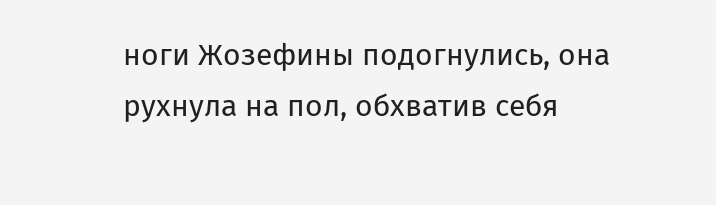ноги Жозефины подогнулись, она рухнула на пол, обхватив себя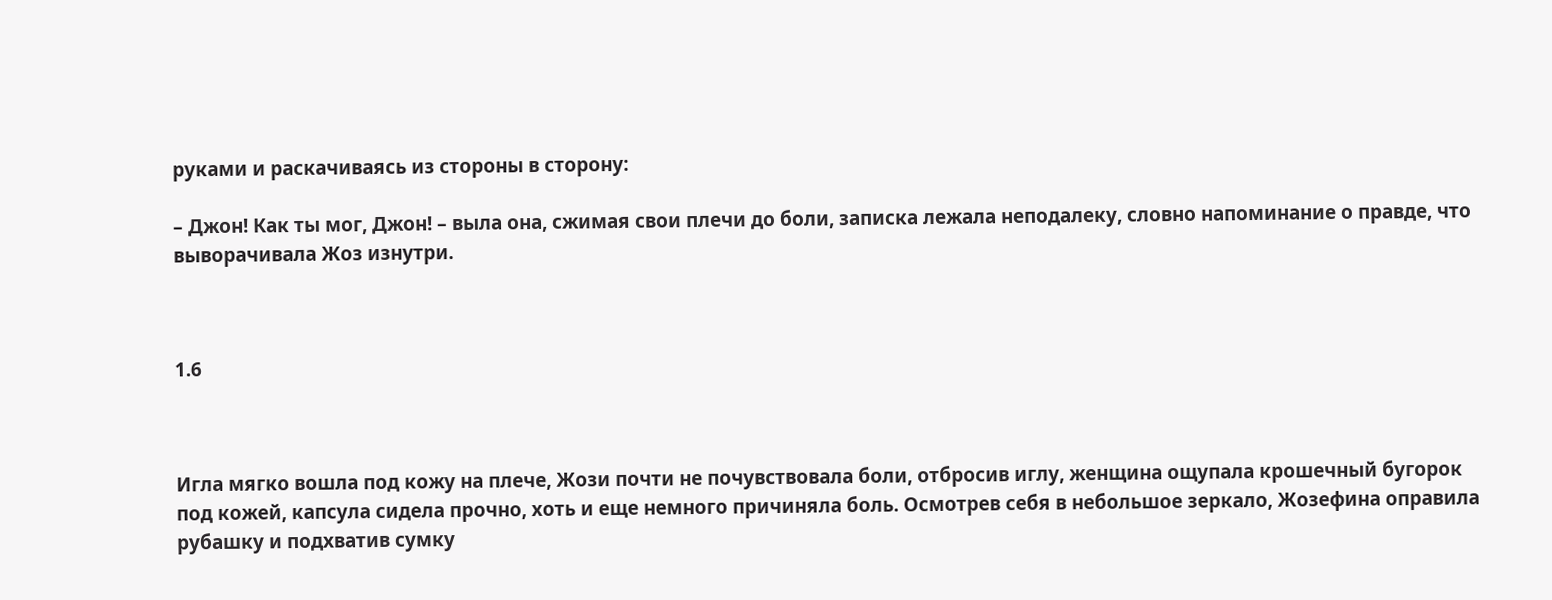руками и раскачиваясь из стороны в сторону:

– Джон! Как ты мог, Джон! – выла она, сжимая свои плечи до боли, записка лежала неподалеку, словно напоминание о правде, что выворачивала Жоз изнутри.



1.6



Игла мягко вошла под кожу на плече, Жози почти не почувствовала боли, отбросив иглу, женщина ощупала крошечный бугорок под кожей, капсула сидела прочно, хоть и еще немного причиняла боль. Осмотрев себя в небольшое зеркало, Жозефина оправила рубашку и подхватив сумку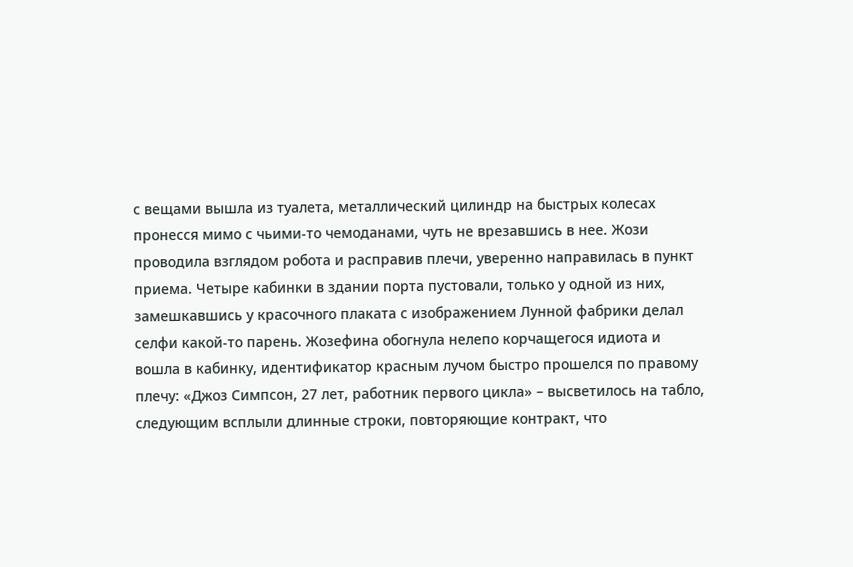с вещами вышла из туалета, металлический цилиндр на быстрых колесах пронесся мимо с чьими-то чемоданами, чуть не врезавшись в нее. Жози проводила взглядом робота и расправив плечи, уверенно направилась в пункт приема. Четыре кабинки в здании порта пустовали, только у одной из них, замешкавшись у красочного плаката с изображением Лунной фабрики делал селфи какой-то парень. Жозефина обогнула нелепо корчащегося идиота и вошла в кабинку, идентификатор красным лучом быстро прошелся по правому плечу: «Джоз Симпсон, 27 лет, работник первого цикла» – высветилось на табло, следующим всплыли длинные строки, повторяющие контракт, что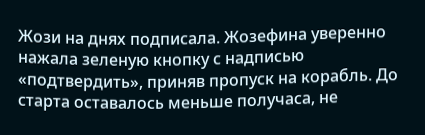Жози на днях подписала. Жозефина уверенно нажала зеленую кнопку с надписью «подтвердить», приняв пропуск на корабль. До старта оставалось меньше получаса, не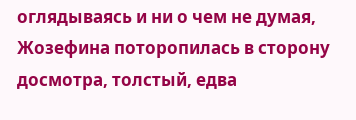оглядываясь и ни о чем не думая, Жозефина поторопилась в сторону досмотра, толстый, едва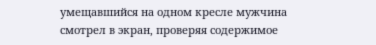умещавшийся на одном кресле мужчина смотрел в экран, проверяя содержимое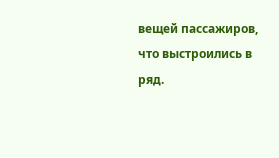вещей пассажиров, что выстроились в ряд.